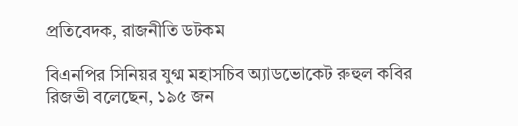প্রতিবেদক, রাজনীতি ডটকম

বিএনপির সিনিয়র যুগ্ম মহাসচিব অ্যাডভোকেট রুহুল কবির রিজভী বলেছেন, ১৯৫ জন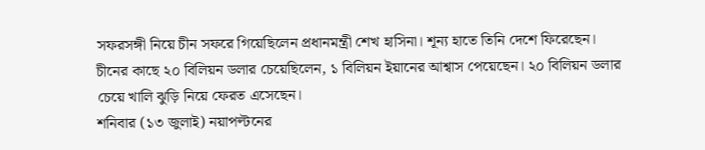সফরসঙ্গী নিয়ে চীন সফরে গিয়েছিলেন প্রধানমন্ত্রী শেখ হাসিনা। শূন্য হাতে তিনি দেশে ফিরেছেন। চীনের কাছে ২০ বিলিয়ন ডলার চেয়েছিলেন, ১ বিলিয়ন ইয়ানের আশ্বাস পেয়েছেন। ২০ বিলিয়ন ডলার চেয়ে খালি ঝুড়ি নিয়ে ফেরত এসেছেন।
শনিবার (১৩ জুলাই) নয়াপল্টনের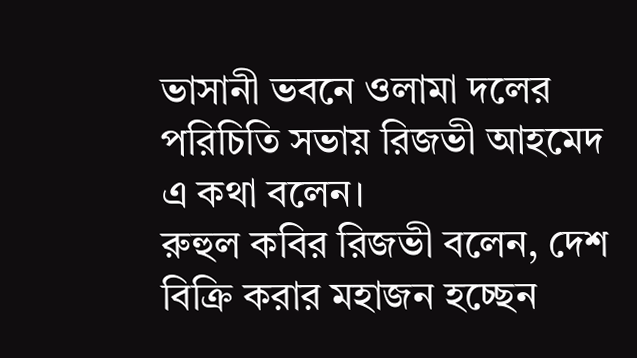ভাসানী ভবনে ওলামা দলের পরিচিতি সভায় রিজভী আহমেদ এ কথা বলেন।
রুহুল কবির রিজভী বলেন, দেশ বিক্রি করার মহাজন হচ্ছেন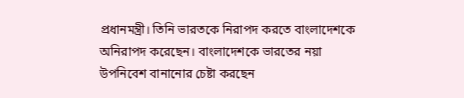প্রধানমন্ত্রী। তিনি ভারতকে নিরাপদ করতে বাংলাদেশকে অনিরাপদ করেছেন। বাংলাদেশকে ভারতের নয়া উপনিবেশ বানানোর চেষ্টা করছেন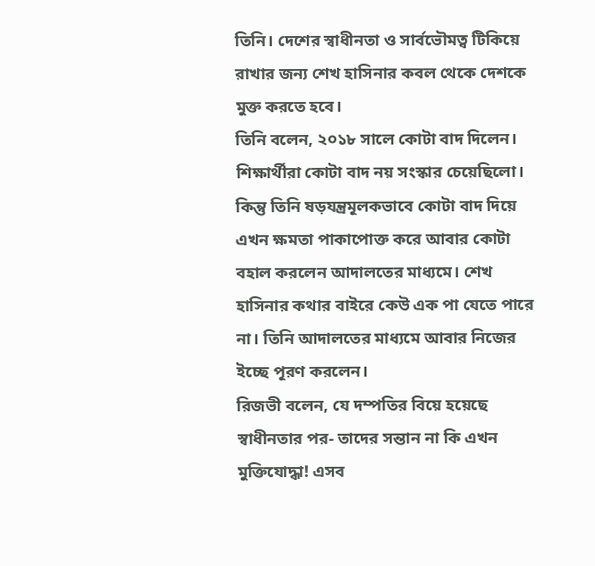তিনি। দেশের স্বাধীনতা ও সার্বভৌমত্ব টিকিয়ে রাখার জন্য শেখ হাসিনার কবল থেকে দেশকে মুক্ত করতে হবে।
তিনি বলেন, ২০১৮ সালে কোটা বাদ দিলেন। শিক্ষার্থীরা কোটা বাদ নয় সংস্কার চেয়েছিলো। কিন্তু তিনি ষড়যন্ত্রমূলকভাবে কোটা বাদ দিয়ে এখন ক্ষমতা পাকাপোক্ত করে আবার কোটা বহাল করলেন আদালতের মাধ্যমে। শেখ হাসিনার কথার বাইরে কেউ এক পা যেতে পারে না। তিনি আদালতের মাধ্যমে আবার নিজের ইচ্ছে পূরণ করলেন।
রিজভী বলেন, যে দম্পতির বিয়ে হয়েছে স্বাধীনতার পর- তাদের সন্তান না কি এখন মুক্তিযোদ্ধা! এসব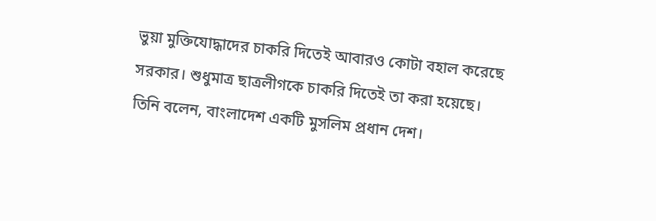ভুয়া মুক্তিযোদ্ধাদের চাকরি দিতেই আবারও কোটা বহাল করেছে সরকার। শুধুমাত্র ছাত্রলীগকে চাকরি দিতেই তা করা হয়েছে।
তিনি বলেন, বাংলাদেশ একটি মুসলিম প্রধান দেশ।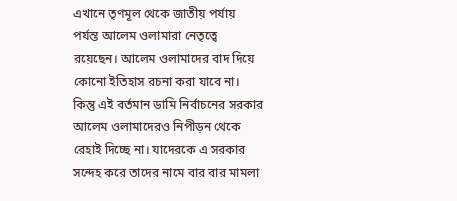এখানে তৃণমূল থেকে জাতীয় পর্যায় পর্যন্ত আলেম ওলামারা নেতৃত্বে রয়েছেন। আলেম ওলামাদের বাদ দিয়ে কোনো ইতিহাস রচনা করা যাবে না। কিন্তু এই বর্তমান ডামি নির্বাচনের সরকার আলেম ওলামাদেরও নিপীড়ন থেকে রেহাই দিচ্ছে না। যাদেরকে এ সরকার সন্দেহ করে তাদের নামে বার বার মামলা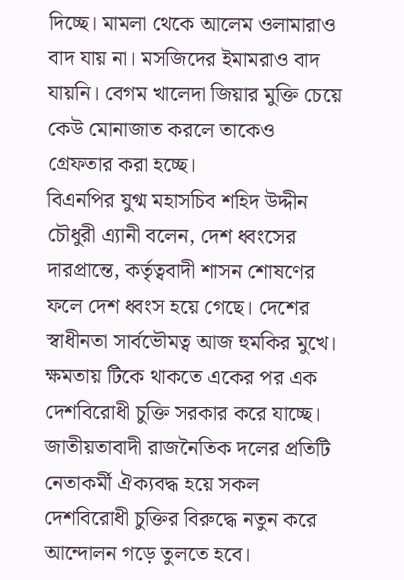দিচ্ছে। মামলা থেকে আলেম ওলামারাও বাদ যায় না। মসজিদের ইমামরাও বাদ যায়নি। বেগম খালেদা জিয়ার মুক্তি চেয়ে কেউ মোনাজাত করলে তাকেও গ্রেফতার করা হচ্ছে।
বিএনপির যুগ্ম মহাসচিব শহিদ উদ্দীন চৌধুরী এ্যানী বলেন, দেশ ধ্বংসের দারপ্রান্তে, কর্তৃত্ববাদী শাসন শোষণের ফলে দেশ ধ্বংস হয়ে গেছে। দেশের স্বাধীনতা সার্বভৌমত্ব আজ হুমকির মুখে। ক্ষমতায় টিকে থাকতে একের পর এক দেশবিরোধী চুক্তি সরকার করে যাচ্ছে। জাতীয়তাবাদী রাজনৈতিক দলের প্রতিটি নেতাকর্মী ঐক্যবদ্ধ হয়ে সকল দেশবিরোধী চুক্তির বিরুদ্ধে নতুন করে আন্দোলন গড়ে তুলতে হবে।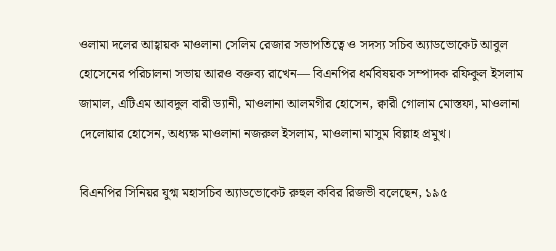ওলামা দলের আহ্বায়ক মাওলানা সেলিম রেজার সভাপতিত্বে ও সদস্য সচিব অ্যাডভোকেট আবুল হোসেনের পরিচালনা সভায় আরও বক্তব্য রাখেন— বিএনপির ধর্মবিষয়ক সম্পাদক রফিকুল ইসলাম জামাল, এটিএম আবদুল বারী ড্যানী, মাওলানা আলমগীর হোসেন, ক্বারী গোলাম মোস্তফা, মাওলানা দেলোয়ার হোসেন, অধ্যক্ষ মাওলানা নজরুল ইসলাম, মাওলানা মাসুম বিল্লাহ প্রমুখ।

বিএনপির সিনিয়র যুগ্ম মহাসচিব অ্যাডভোকেট রুহুল কবির রিজভী বলেছেন, ১৯৫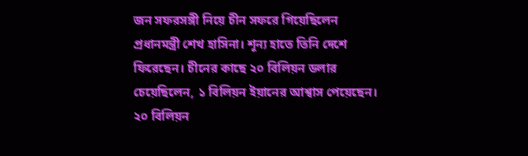জন সফরসঙ্গী নিয়ে চীন সফরে গিয়েছিলেন প্রধানমন্ত্রী শেখ হাসিনা। শূন্য হাতে তিনি দেশে ফিরেছেন। চীনের কাছে ২০ বিলিয়ন ডলার চেয়েছিলেন, ১ বিলিয়ন ইয়ানের আশ্বাস পেয়েছেন। ২০ বিলিয়ন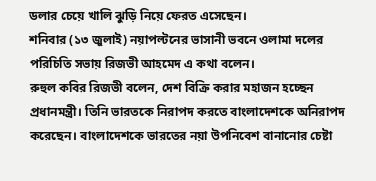ডলার চেয়ে খালি ঝুড়ি নিয়ে ফেরত এসেছেন।
শনিবার (১৩ জুলাই) নয়াপল্টনের ভাসানী ভবনে ওলামা দলের পরিচিতি সভায় রিজভী আহমেদ এ কথা বলেন।
রুহুল কবির রিজভী বলেন, দেশ বিক্রি করার মহাজন হচ্ছেন প্রধানমন্ত্রী। তিনি ভারতকে নিরাপদ করতে বাংলাদেশকে অনিরাপদ করেছেন। বাংলাদেশকে ভারতের নয়া উপনিবেশ বানানোর চেষ্টা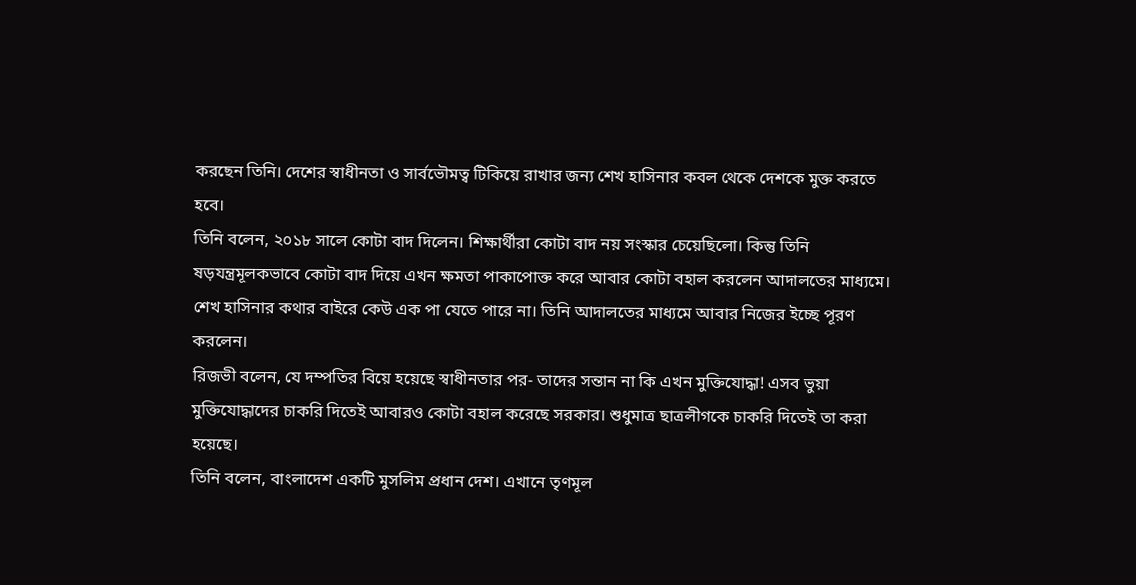করছেন তিনি। দেশের স্বাধীনতা ও সার্বভৌমত্ব টিকিয়ে রাখার জন্য শেখ হাসিনার কবল থেকে দেশকে মুক্ত করতে হবে।
তিনি বলেন, ২০১৮ সালে কোটা বাদ দিলেন। শিক্ষার্থীরা কোটা বাদ নয় সংস্কার চেয়েছিলো। কিন্তু তিনি ষড়যন্ত্রমূলকভাবে কোটা বাদ দিয়ে এখন ক্ষমতা পাকাপোক্ত করে আবার কোটা বহাল করলেন আদালতের মাধ্যমে। শেখ হাসিনার কথার বাইরে কেউ এক পা যেতে পারে না। তিনি আদালতের মাধ্যমে আবার নিজের ইচ্ছে পূরণ করলেন।
রিজভী বলেন, যে দম্পতির বিয়ে হয়েছে স্বাধীনতার পর- তাদের সন্তান না কি এখন মুক্তিযোদ্ধা! এসব ভুয়া মুক্তিযোদ্ধাদের চাকরি দিতেই আবারও কোটা বহাল করেছে সরকার। শুধুমাত্র ছাত্রলীগকে চাকরি দিতেই তা করা হয়েছে।
তিনি বলেন, বাংলাদেশ একটি মুসলিম প্রধান দেশ। এখানে তৃণমূল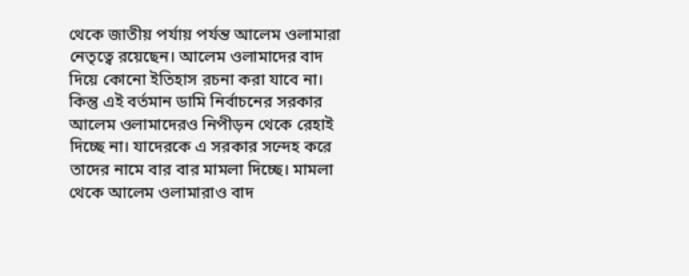থেকে জাতীয় পর্যায় পর্যন্ত আলেম ওলামারা নেতৃত্বে রয়েছেন। আলেম ওলামাদের বাদ দিয়ে কোনো ইতিহাস রচনা করা যাবে না। কিন্তু এই বর্তমান ডামি নির্বাচনের সরকার আলেম ওলামাদেরও নিপীড়ন থেকে রেহাই দিচ্ছে না। যাদেরকে এ সরকার সন্দেহ করে তাদের নামে বার বার মামলা দিচ্ছে। মামলা থেকে আলেম ওলামারাও বাদ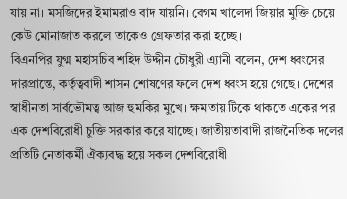যায় না। মসজিদের ইমামরাও বাদ যায়নি। বেগম খালেদা জিয়ার মুক্তি চেয়ে কেউ মোনাজাত করলে তাকেও গ্রেফতার করা হচ্ছে।
বিএনপির যুগ্ম মহাসচিব শহিদ উদ্দীন চৌধুরী এ্যানী বলেন, দেশ ধ্বংসের দারপ্রান্তে, কর্তৃত্ববাদী শাসন শোষণের ফলে দেশ ধ্বংস হয়ে গেছে। দেশের স্বাধীনতা সার্বভৌমত্ব আজ হুমকির মুখে। ক্ষমতায় টিকে থাকতে একের পর এক দেশবিরোধী চুক্তি সরকার করে যাচ্ছে। জাতীয়তাবাদী রাজনৈতিক দলের প্রতিটি নেতাকর্মী ঐক্যবদ্ধ হয়ে সকল দেশবিরোধী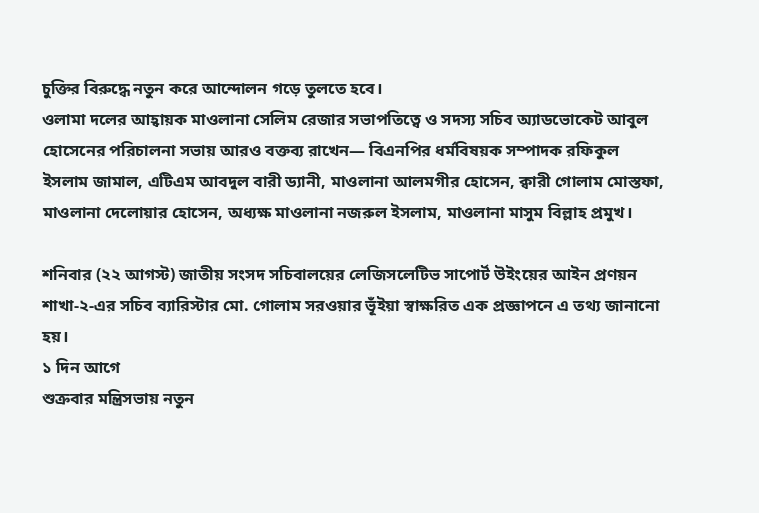চুক্তির বিরুদ্ধে নতুন করে আন্দোলন গড়ে তুলতে হবে।
ওলামা দলের আহ্বায়ক মাওলানা সেলিম রেজার সভাপতিত্বে ও সদস্য সচিব অ্যাডভোকেট আবুল হোসেনের পরিচালনা সভায় আরও বক্তব্য রাখেন— বিএনপির ধর্মবিষয়ক সম্পাদক রফিকুল ইসলাম জামাল, এটিএম আবদুল বারী ড্যানী, মাওলানা আলমগীর হোসেন, ক্বারী গোলাম মোস্তফা, মাওলানা দেলোয়ার হোসেন, অধ্যক্ষ মাওলানা নজরুল ইসলাম, মাওলানা মাসুম বিল্লাহ প্রমুখ।

শনিবার (২২ আগস্ট) জাতীয় সংসদ সচিবালয়ের লেজিসলেটিভ সাপোর্ট উইংয়ের আইন প্রণয়ন শাখা-২-এর সচিব ব্যারিস্টার মো. গোলাম সরওয়ার ভূঁইয়া স্বাক্ষরিত এক প্রজ্ঞাপনে এ তথ্য জানানো হয়।
১ দিন আগে
শুক্রবার মন্ত্রিসভায় নতুন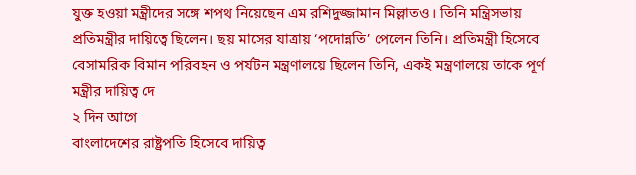যুক্ত হওয়া মন্ত্রীদের সঙ্গে শপথ নিয়েছেন এম রশিদুজ্জামান মিল্লাতও। তিনি মন্ত্রিসভায় প্রতিমন্ত্রীর দায়িত্বে ছিলেন। ছয় মাসের যাত্রায় ‘পদোন্নতি’ পেলেন তিনি। প্রতিমন্ত্রী হিসেবে বেসামরিক বিমান পরিবহন ও পর্যটন মন্ত্রণালয়ে ছিলেন তিনি, একই মন্ত্রণালয়ে তাকে পূর্ণ মন্ত্রীর দায়িত্ব দে
২ দিন আগে
বাংলাদেশের রাষ্ট্রপতি হিসেবে দায়িত্ব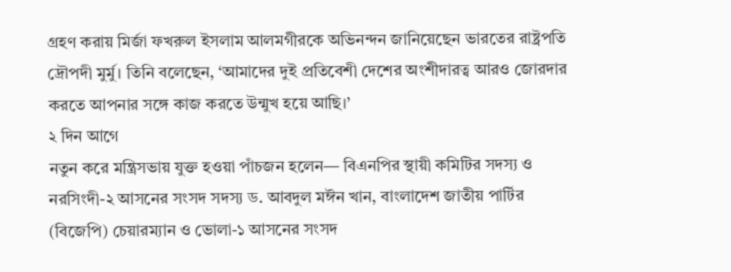গ্রহণ করায় মির্জা ফখরুল ইসলাম আলমগীরকে অভিনন্দন জানিয়েছেন ভারতের রাষ্ট্রপতি দ্রৌপদী মুর্মু। তিনি বলেছেন, ‘আমাদের দুই প্রতিবেশী দেশের অংশীদারত্ব আরও জোরদার করতে আপনার সঙ্গে কাজ করতে উন্মুখ হয়ে আছি।’
২ দিন আগে
নতুন করে মন্ত্রিসভায় যুক্ত হওয়া পাঁচজন হলেন— বিএনপির স্থায়ী কমিটির সদস্য ও নরসিংদী-২ আসনের সংসদ সদস্য ড. আবদুল মঈন খান, বাংলাদেশ জাতীয় পার্টির (বিজেপি) চেয়ারম্যান ও ভোলা-১ আসনের সংসদ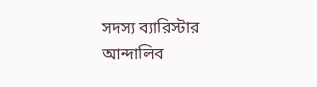সদস্য ব্যারিস্টার আন্দালিব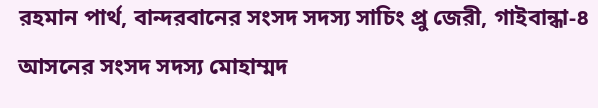রহমান পার্থ, বান্দরবানের সংসদ সদস্য সাচিং প্রু জেরী, গাইবান্ধা-৪ আসনের সংসদ সদস্য মোহাম্মদ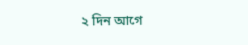২ দিন আগে